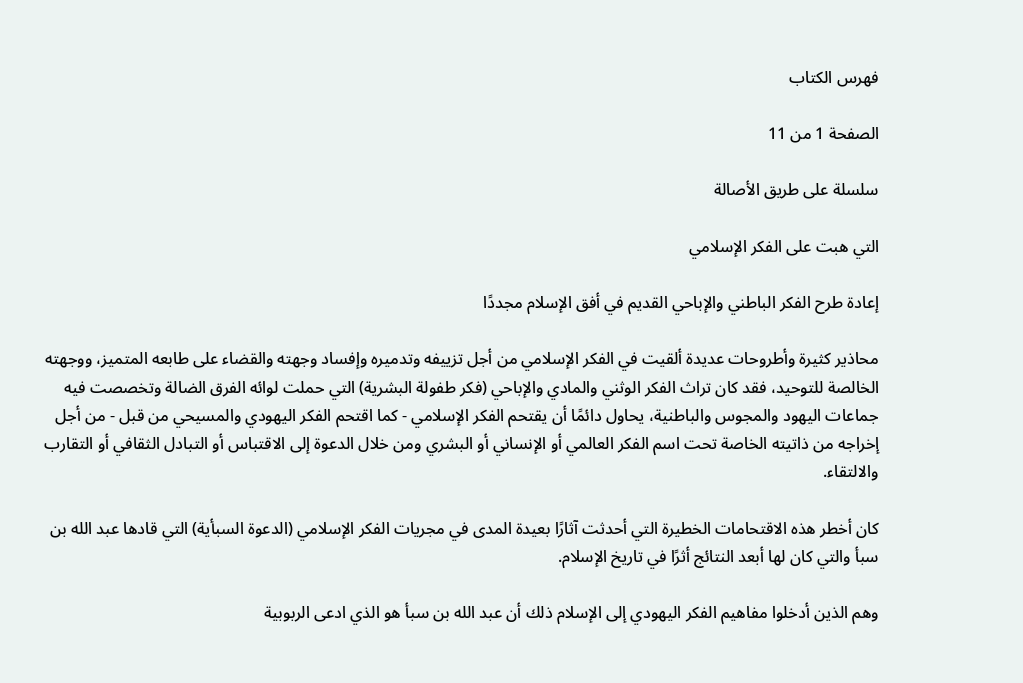فهرس الكتاب

الصفحة 1 من 11

سلسلة على طريق الأصالة

التي هبت على الفكر الإسلامي

إعادة طرح الفكر الباطني والإباحي القديم في أفق الإسلام مجددًا

محاذير كثيرة وأطروحات عديدة ألقيت في الفكر الإسلامي من أجل تزييفه وتدميره وإفساد وجهته والقضاء على طابعه المتميز، ووجهته الخالصة للتوحيد، فقد كان تراث الفكر الوثني والمادي والإباحي (فكر طفولة البشرية) التي حملت لوائه الفرق الضالة وتخصصت فيه جماعات اليهود والمجوس والباطنية، يحاول دائمًا أن يقتحم الفكر الإسلامي - كما اقتحم الفكر اليهودي والمسيحي من قبل - من أجل إخراجه من ذاتيته الخاصة تحت اسم الفكر العالمي أو الإنساني أو البشري ومن خلال الدعوة إلى الاقتباس أو التبادل الثقافي أو التقارب والالتقاء.

كان أخطر هذه الاقتحامات الخطيرة التي أحدثت آثارًا بعيدة المدى في مجريات الفكر الإسلامي (الدعوة السبأية) التي قادها عبد الله بن سبأ والتي كان لها أبعد النتائج أثرًا في تاريخ الإسلام.

وهم الذين أدخلوا مفاهيم الفكر اليهودي إلى الإسلام ذلك أن عبد الله بن سبأ هو الذي ادعى الربوبية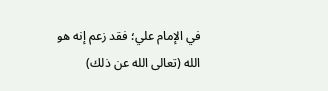في الإمام علي؛ فقد زعم إنه هو الله (تعالى الله عن ذلك)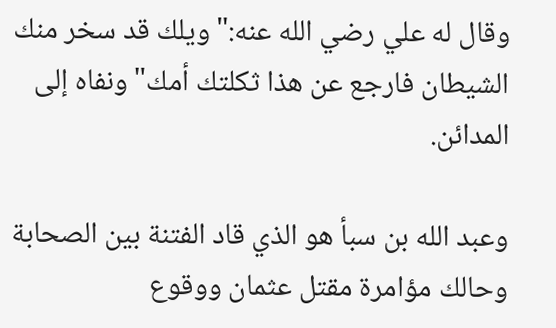وقال له علي رضي الله عنه:"ويلك قد سخر منك الشيطان فارجع عن هذا ثكلتك أمك"ونفاه إلى المدائن.

وعبد الله بن سبأ هو الذي قاد الفتنة بين الصحابة وحالك مؤامرة مقتل عثمان ووقوع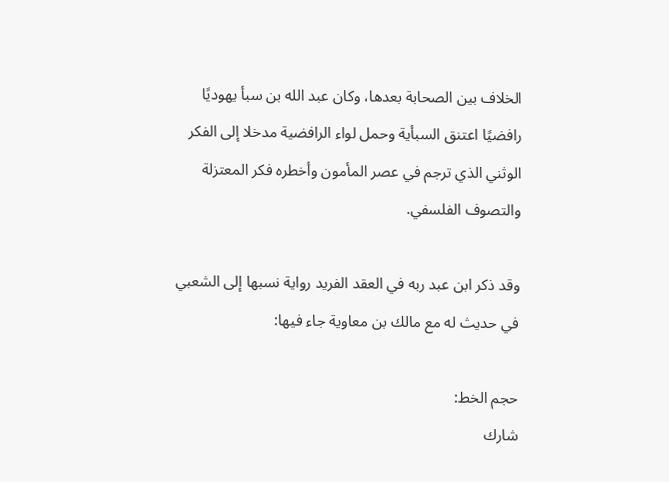الخلاف بين الصحابة بعدها، وكان عبد الله بن سبأ يهوديًا رافضيًا اعتنق السبأية وحمل لواء الرافضية مدخلا إلى الفكر الوثني الذي ترجم في عصر المأمون وأخطره فكر المعتزلة والتصوف الفلسفي.

وقد ذكر ابن عبد ربه في العقد الفريد رواية نسبها إلى الشعبي في حديث له مع مالك بن معاوية جاء فيها:

حجم الخط:
شارك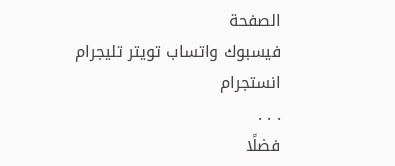الصفحة
فيسبوك واتساب تويتر تليجرام انستجرام
. . .
فضلًا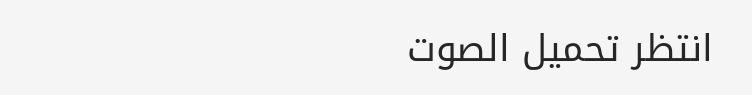انتظر تحميل الصوت